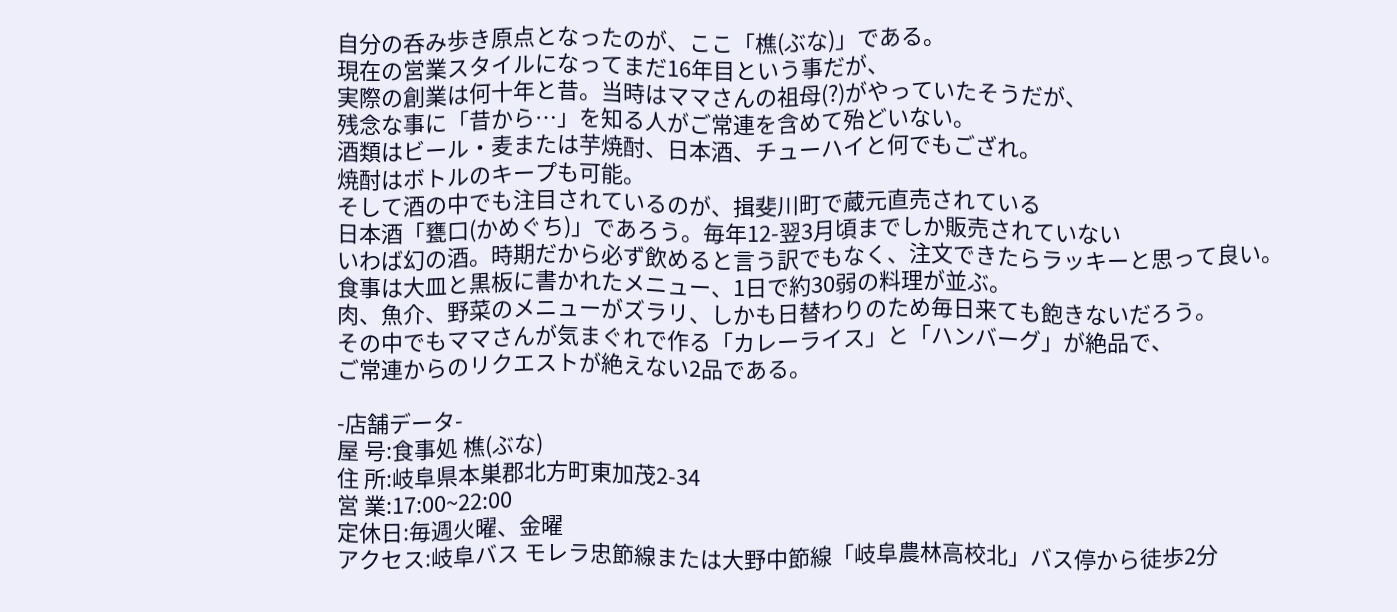自分の呑み歩き原点となったのが、ここ「樵(ぶな)」である。
現在の営業スタイルになってまだ16年目という事だが、
実際の創業は何十年と昔。当時はママさんの祖母(?)がやっていたそうだが、
残念な事に「昔から…」を知る人がご常連を含めて殆どいない。
酒類はビール・麦または芋焼酎、日本酒、チューハイと何でもござれ。
焼酎はボトルのキープも可能。
そして酒の中でも注目されているのが、揖斐川町で蔵元直売されている
日本酒「甕口(かめぐち)」であろう。毎年12-翌3月頃までしか販売されていない
いわば幻の酒。時期だから必ず飲めると言う訳でもなく、注文できたらラッキーと思って良い。
食事は大皿と黒板に書かれたメニュー、1日で約30弱の料理が並ぶ。
肉、魚介、野菜のメニューがズラリ、しかも日替わりのため毎日来ても飽きないだろう。
その中でもママさんが気まぐれで作る「カレーライス」と「ハンバーグ」が絶品で、
ご常連からのリクエストが絶えない2品である。

-店舗データ-
屋 号:食事処 樵(ぶな)
住 所:岐阜県本巣郡北方町東加茂2-34
営 業:17:00~22:00
定休日:毎週火曜、金曜
アクセス:岐阜バス モレラ忠節線または大野中節線「岐阜農林高校北」バス停から徒歩2分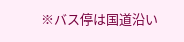※バス停は国道沿い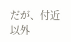だが、付近以外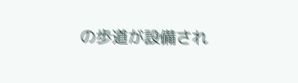の歩道が設備され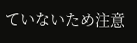ていないため注意